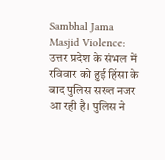Sambhal Jama Masjid Violence: उत्तर प्रदेश के संभल में रविवार को हुई हिंसा के बाद पुलिस सख्त नजर आ रही है। पुलिस ने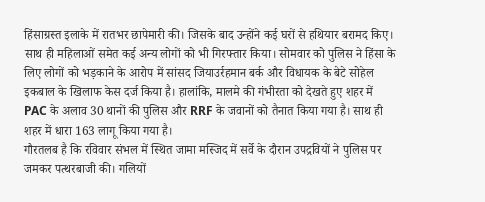हिंसाग्रस्त इलाके में रातभर छापेमारी की। जिसके बाद उन्होंने कई घरों से हथियार बरामद किए। साथ ही महिलाओं समेत कई अन्य लोगों को भी गिरफ्तार किया। सोमवार को पुलिस ने हिंसा के लिए लोगों को भड़काने के आरोप में सांसद जियाउर्रहमान बर्क और विधायक के बेटे सोहेल इकबाल के खिलाफ केस दर्ज किया है। हालांकि, मालमे की गंभीरता को देखते हुए शहर में PAC के अलाव 30 थानों की पुलिस और RRF के जवानों को तैनात किया गया है। साथ ही शहर में धारा 163 लागू किया गया है।
गौरतलब है कि रविवार संभल में स्थित जामा मस्जिद में सर्वे के दौरान उपद्रवियों ने पुलिस पर जमकर पत्थरबाजी की। गलियों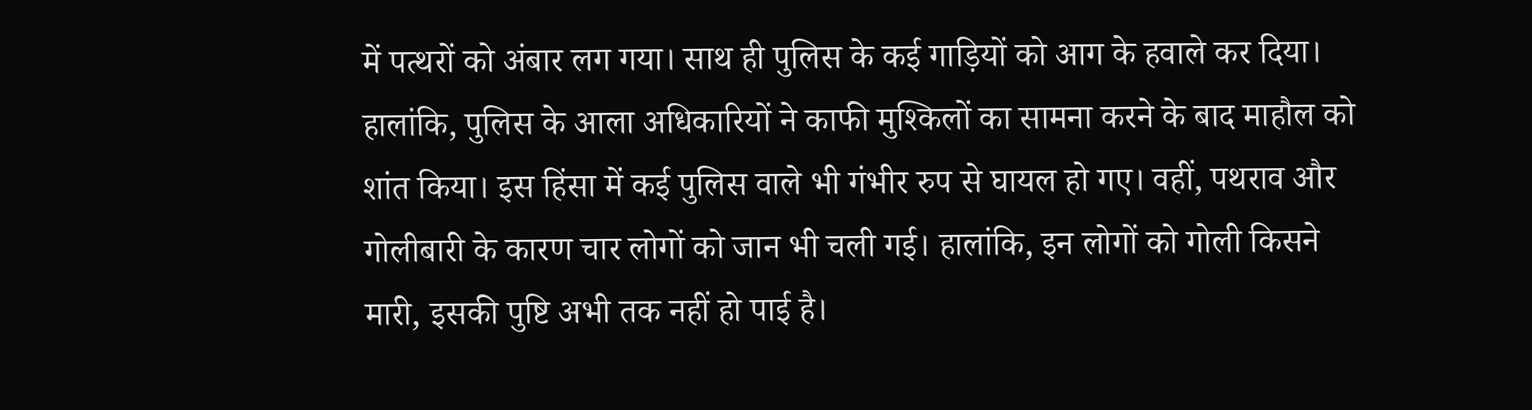में पत्थरों को अंबार लग गया। साथ ही पुलिस के कई गाड़ियों को आग के हवाले कर दिया। हालांकि, पुलिस के आला अधिकारियों ने काफी मुश्किलों का सामना करने के बाद माहौल को शांत किया। इस हिंसा में कई पुलिस वाले भी गंभीर रुप से घायल हो गए। वहीं, पथराव और गोलीबारी के कारण चार लोगों को जान भी चली गई। हालांकि, इन लोगों को गोली किसने मारी, इसकी पुष्टि अभी तक नहीं हो पाई है।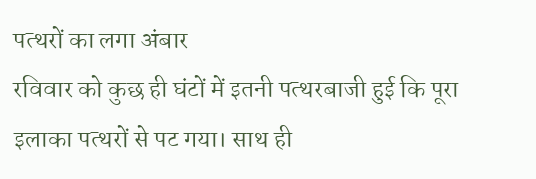पत्थरों का लगा अंबार
रविवार को कुछ ही घंटों में इतनी पत्थरबाजी हुई कि पूरा इलाका पत्थरों से पट गया। साथ ही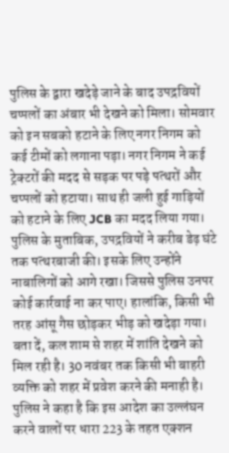पुलिस के द्वारा खदेड़े जाने के बाद उपद्रवियों चप्पलों का अंबार भी देखने को मिला। सोमवार को इन सबको हटाने के लिए नगर निगम को कई टीमों को लगाना पड़ा। नगर निगम ने कई ट्रेक्टरों की मदद से सड़क पर पड़े पत्थरों और चप्पलों को हटाया। साथ ही जली हुई गाड़ियों को हटाने के लिए JCB का मदद लिया गया। पुलिस के मुताबिक, उपद्रवियों ने करीब डेढ़ घंटे तक पत्थरबाजी की। इसके लिए उन्होंने नाबालिगों को आगे रखा। जिससे पुलिस उनपर कोई कार्रवाई ना कर पाए। हालांकि, किसी भी तरह आंसू गैस छोड़कर भीड़ को खदेड़ा गया। बता दें, कल शाम से शहर में शांति देखने को मिल रही है। 30 नवंबर तक किसी भी बाहरी व्यक्ति को शहर में प्रवेश करने की मनाही है। पुलिस ने कहा है कि इस आदेश का उल्लंघन करने वालों पर धारा 223 के तहत एक्शन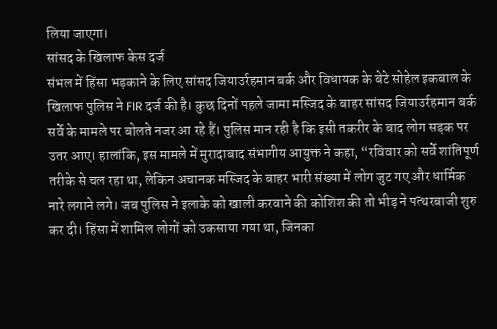लिया जाएगा।
सांसद के खिलाफ केस दर्ज
संभल में हिंसा भड़काने के लिए सांसद जियाउर्रहमान बर्क और विधायक के बेटे सोहेल इकबाल के खिलाफ पुलिस ने FIR दर्ज की है। कुछ दिनों पहले जामा मस्जिद के बाहर सांसद जियाउर्रहमान बर्क सर्वे के मामले पर बोलते नजर आ रहे हैं। पुलिस मान रही है कि इसी तकरीर के बाद लोग सड़क पर उतर आए। हालांकि, इस मामले में मुरादाबाद संभागीय आयुक्त ने कहा, “रविवार को सर्वे शांतिपूर्ण तरीके से चल रहा था, लेकिन अचानक मस्जिद के बाहर भारी संख्या में लोग जुट गए और धार्मिक नारे लगाने लगे। जब पुलिस ने इलाके को खाली करवाने की कोशिश की तो भीड़ ने पत्थरबाजी शुरु कर दी। हिंसा में शामिल लोगों को उकसाया गया था, जिनका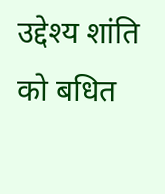उद्देश्य शांति को बधित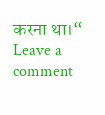करना था।“
Leave a comment